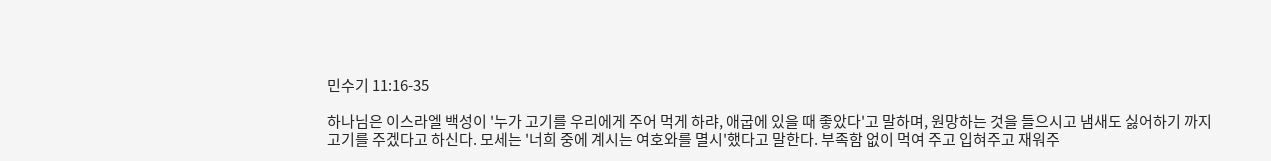민수기 11:16-35

하나님은 이스라엘 백성이 '누가 고기를 우리에게 주어 먹게 하랴, 애굽에 있을 때 좋았다'고 말하며, 원망하는 것을 들으시고 냄새도 싫어하기 까지 고기를 주겠다고 하신다. 모세는 '너희 중에 계시는 여호와를 멸시'했다고 말한다. 부족함 없이 먹여 주고 입혀주고 재워주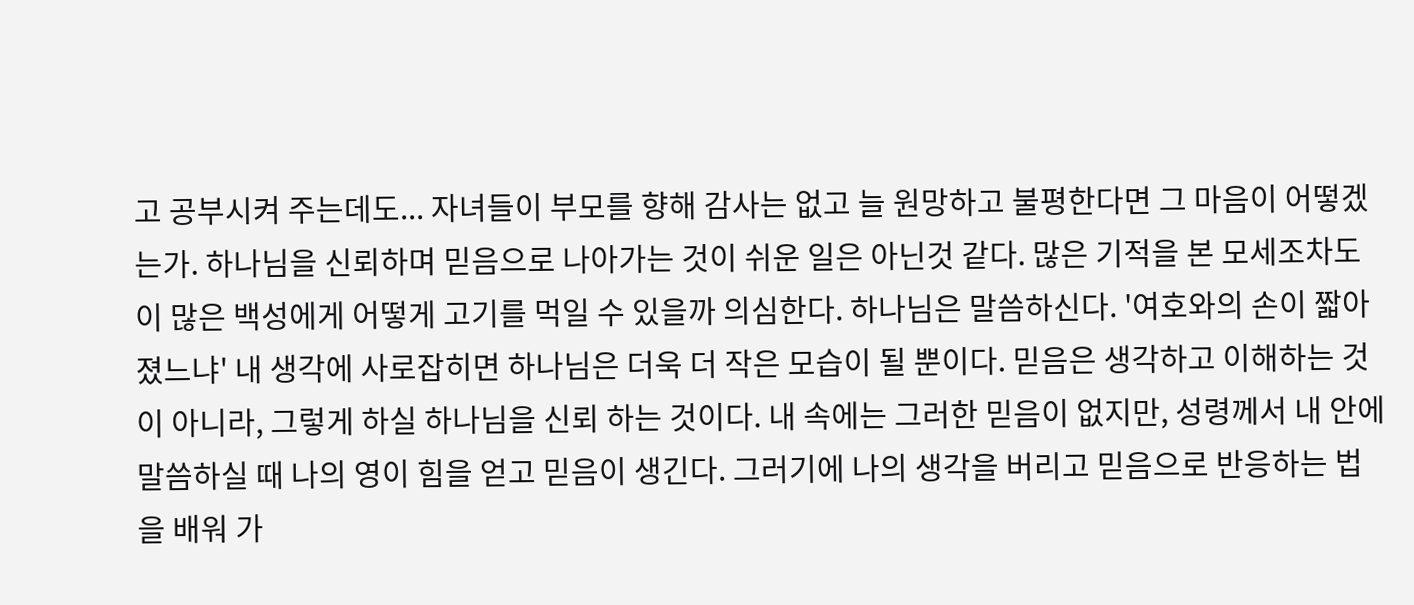고 공부시켜 주는데도... 자녀들이 부모를 향해 감사는 없고 늘 원망하고 불평한다면 그 마음이 어떻겠는가. 하나님을 신뢰하며 믿음으로 나아가는 것이 쉬운 일은 아닌것 같다. 많은 기적을 본 모세조차도 이 많은 백성에게 어떻게 고기를 먹일 수 있을까 의심한다. 하나님은 말씀하신다. '여호와의 손이 짧아 졌느냐' 내 생각에 사로잡히면 하나님은 더욱 더 작은 모습이 될 뿐이다. 믿음은 생각하고 이해하는 것이 아니라, 그렇게 하실 하나님을 신뢰 하는 것이다. 내 속에는 그러한 믿음이 없지만, 성령께서 내 안에 말씀하실 때 나의 영이 힘을 얻고 믿음이 생긴다. 그러기에 나의 생각을 버리고 믿음으로 반응하는 법을 배워 가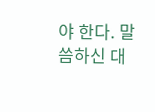야 한다. 말씀하신 대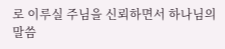로 이루실 주님을 신뢰하면서 하나님의 말씀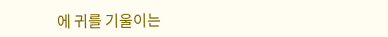에 귀를 기울이는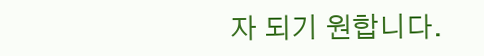자 되기 원합니다.